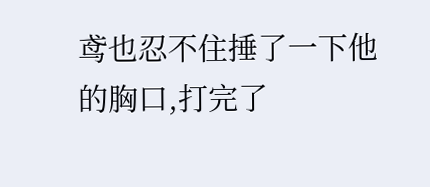鸢也忍不住捶了一下他的胸口,打完了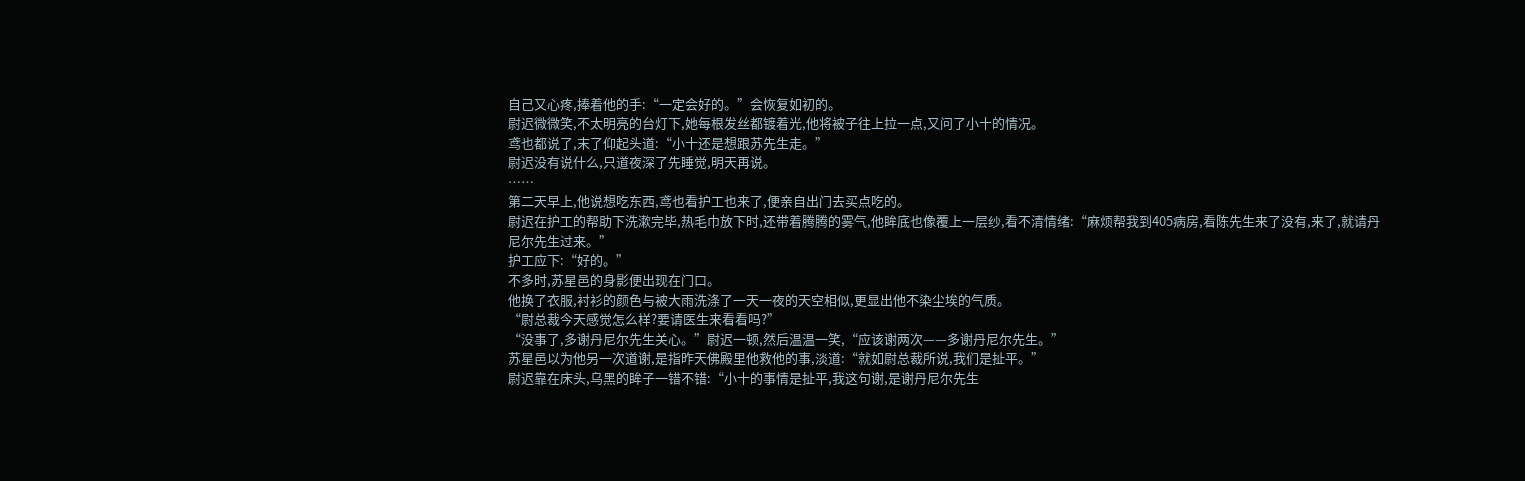自己又心疼,捧着他的手:“一定会好的。”会恢复如初的。
尉迟微微笑,不太明亮的台灯下,她每根发丝都镀着光,他将被子往上拉一点,又问了小十的情况。
鸢也都说了,末了仰起头道:“小十还是想跟苏先生走。”
尉迟没有说什么,只道夜深了先睡觉,明天再说。
……
第二天早上,他说想吃东西,鸢也看护工也来了,便亲自出门去买点吃的。
尉迟在护工的帮助下洗漱完毕,热毛巾放下时,还带着腾腾的雾气,他眸底也像覆上一层纱,看不清情绪:“麻烦帮我到405病房,看陈先生来了没有,来了,就请丹尼尔先生过来。”
护工应下:“好的。”
不多时,苏星邑的身影便出现在门口。
他换了衣服,衬衫的颜色与被大雨洗涤了一天一夜的天空相似,更显出他不染尘埃的气质。
“尉总裁今天感觉怎么样?要请医生来看看吗?”
“没事了,多谢丹尼尔先生关心。”尉迟一顿,然后温温一笑,“应该谢两次——多谢丹尼尔先生。”
苏星邑以为他另一次道谢,是指昨天佛殿里他救他的事,淡道:“就如尉总裁所说,我们是扯平。”
尉迟靠在床头,乌黑的眸子一错不错:“小十的事情是扯平,我这句谢,是谢丹尼尔先生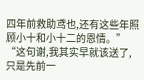四年前救助鸢也,还有这些年照顾小十和小十二的恩情。”
“这句谢,我其实早就该送了,只是先前一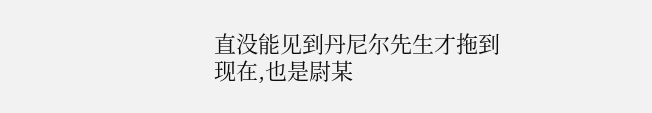直没能见到丹尼尔先生才拖到现在,也是尉某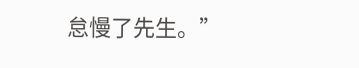怠慢了先生。”